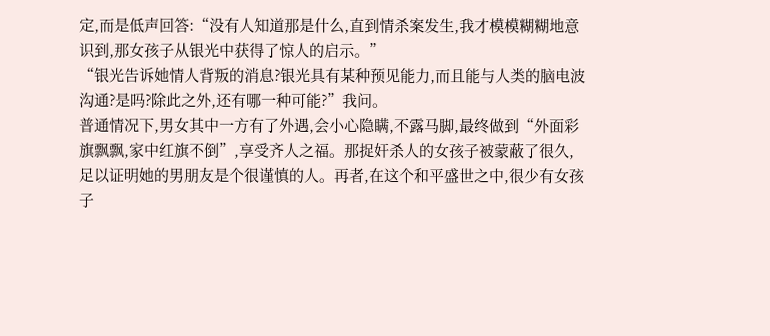定,而是低声回答:“没有人知道那是什么,直到情杀案发生,我才模模糊糊地意识到,那女孩子从银光中获得了惊人的启示。”
“银光告诉她情人背叛的消息?银光具有某种预见能力,而且能与人类的脑电波沟通?是吗?除此之外,还有哪一种可能?”我问。
普通情况下,男女其中一方有了外遇,会小心隐瞒,不露马脚,最终做到“外面彩旗飘飘,家中红旗不倒”,享受齐人之福。那捉奸杀人的女孩子被蒙蔽了很久,足以证明她的男朋友是个很谨慎的人。再者,在这个和平盛世之中,很少有女孩子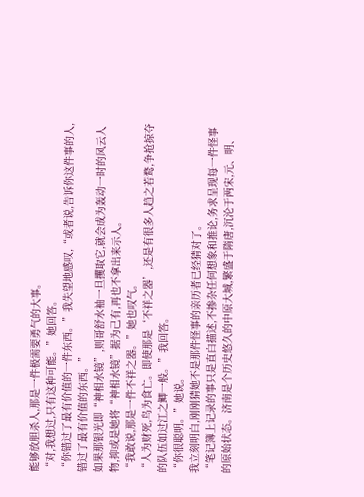能够放胆杀人,那是一件极需要勇气的大事。
“对,我想过,只有这种可能。”她回答。
“你错过了最有价值的一件东西。”我失望地感叹,“或者说,告诉你这件事的人,错过了最有价值的东西。”
如果那银光即“神相水镜”,则哥舒水袖一旦攫取它,就会成为轰动一时的风云人物,抑或是她将“神相水镜”据为己有,再也不拿出来示人。
“我敢说,那是一件不祥之器。”她也叹气。
“人为财死,鸟为食亡。即使那是‘不祥之器’,还是有很多人趋之若鹜,争抢掠夺的队伍如过江之鲫一般。”我回答。
“你很聪明。”她说。
我立刻明白,刚刚猜她不是那件怪事的亲历者已经猜对了。
“笔记簿上记录的事只是直白描述,不掺杂任何想象和推论,务求呈现每一件怪事的原始状态。济南是个历史悠久的中原大城,繁盛于隋唐,沉沦于两宋,元、明、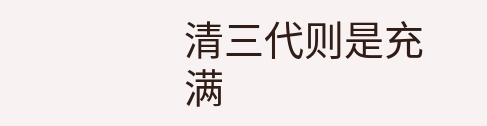清三代则是充满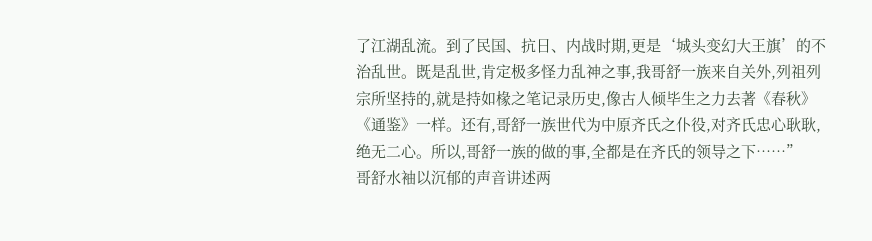了江湖乱流。到了民国、抗日、内战时期,更是‘城头变幻大王旗’的不治乱世。既是乱世,肯定极多怪力乱神之事,我哥舒一族来自关外,列祖列宗所坚持的,就是持如椽之笔记录历史,像古人倾毕生之力去著《春秋》《通鉴》一样。还有,哥舒一族世代为中原齐氏之仆役,对齐氏忠心耿耿,绝无二心。所以,哥舒一族的做的事,全都是在齐氏的领导之下……”
哥舒水袖以沉郁的声音讲述两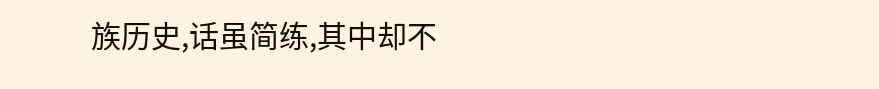族历史,话虽简练,其中却不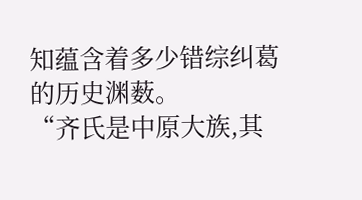知蕴含着多少错综纠葛的历史渊薮。
“齐氏是中原大族,其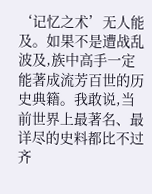‘记忆之术’无人能及。如果不是遭战乱波及,族中高手一定能著成流芳百世的历史典籍。我敢说,当前世界上最著名、最详尽的史料都比不过齐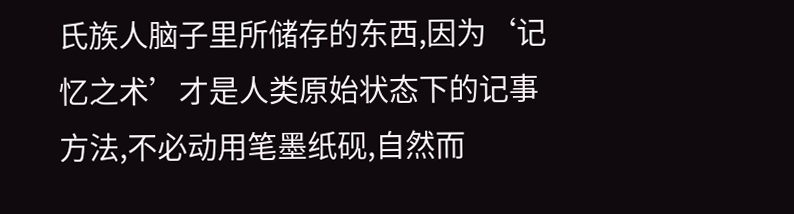氏族人脑子里所储存的东西,因为‘记忆之术’才是人类原始状态下的记事方法,不必动用笔墨纸砚,自然而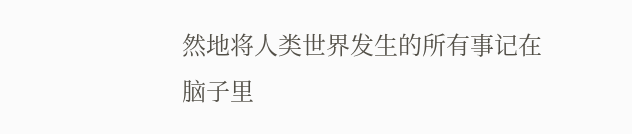然地将人类世界发生的所有事记在脑子里